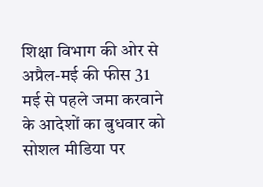शिक्षा विभाग की ओर से अप्रैल-मई की फीस 31 मई से पहले जमा करवाने के आदेशों का बुधवार को सोशल मीडिया पर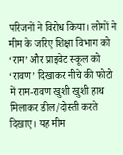परिजनों ने विरोध किया। लोगों ने मीम के जरिए शिक्षा विभाग को ‘राम’ और प्राइवेट स्कूल को ‘रावण’ दिखाकर नीचे की फोटो में राम-रावण खुशी खुशी हाथ मिलाकर डील/दोस्ती करते दिखाए। यह मीम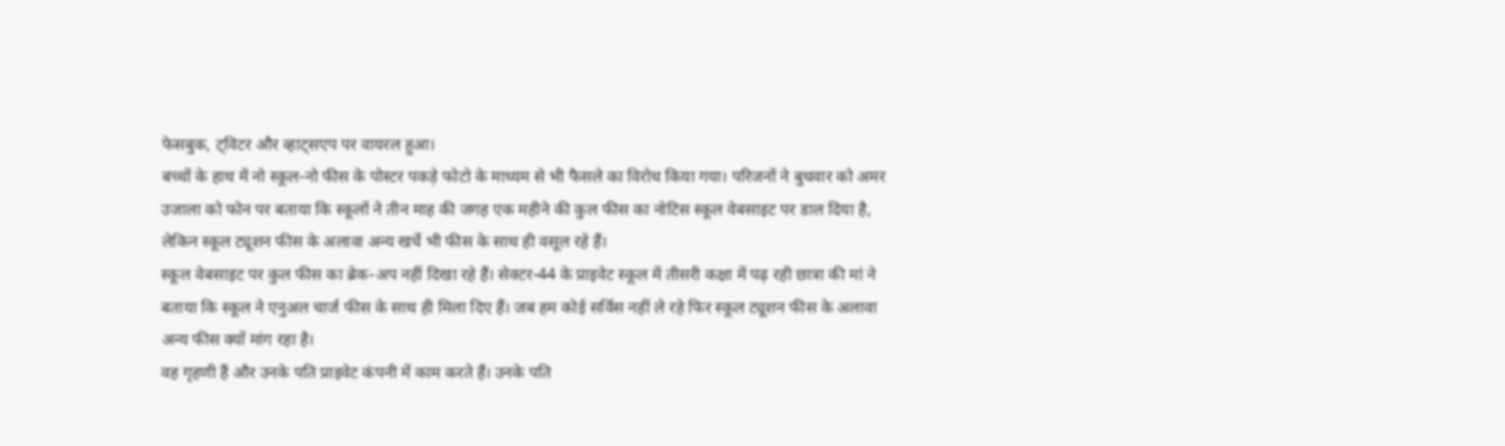फेसबुक, ट्विटर और व्हाट्सएप पर वायरल हुआ।
बच्चों के हाथ में नो स्कूल-नो फीस के पोस्टर पकड़े फोटो के माध्यम से भी फैसले का विरोध किया गया। परिजनों ने बुधवार को अमर उजाला को फोन पर बताया कि स्कूलों ने तीन माह की जगह एक महीने की कुल फीस का नोटिस स्कूल वेबसाइट पर डाल दिया है, लेकिन स्कूल ट्यूशन फीस के अलावा अन्य खर्चे भी फीस के साथ ही वसूल रहे हैं।
स्कूल वेबसाइट पर कुल फीस का ब्रेक-अप नहीं दिखा रहे हैं। सेक्टर-44 के प्राइवेट स्कूल में तीसरी कक्षा में पढ़ रही छात्रा की मां ने बताया कि स्कूल ने एनुअल चार्ज फीस के साथ ही मिला दिए हैं। जब हम कोई सर्विस नहीं ले रहे फिर स्कूल ट्यूशन फीस के अलावा अन्य फीस क्यों मांग रहा है।
वह गृहणी हैं और उनके पति प्राइवेट कंपनी में काम करते हैं। उनके पति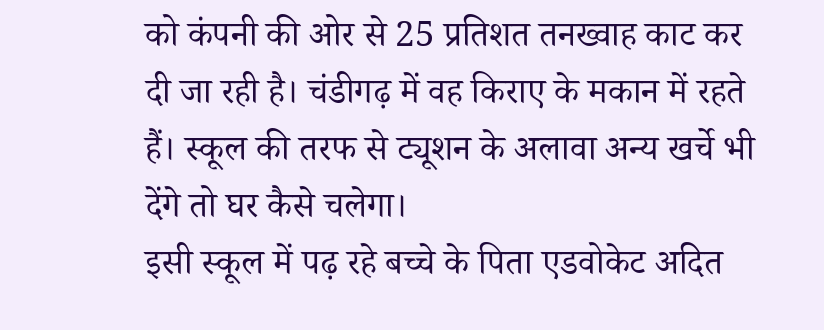को कंपनी की ओर से 25 प्रतिशत तनख्वाह काट कर दी जा रही है। चंडीगढ़ में वह किराए के मकान में रहते हैं। स्कूल की तरफ से ट्यूशन के अलावा अन्य खर्चे भी देंगे तो घर कैसे चलेगा।
इसी स्कूल में पढ़ रहे बच्चे के पिता एडवोकेट अदित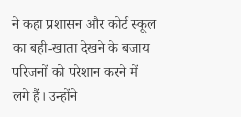ने कहा प्रशासन और कोर्ट स्कूल का बही-खाता देखने के बजाय परिजनों को परेशान करने में लगे हैं। उन्होंने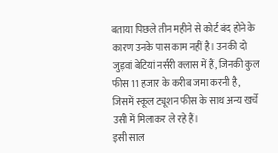बताया पिछले तीन महीने से कोर्ट बंद होने के कारण उनके पास काम नहीं है। उनकी दो जुड़वां बेटियां नर्सरी क्लास में हैं, जिनकी कुल फीस 11 हजार के करीब जमा करनी है, जिसमें स्कूल ट्यूशन फीस के साथ अन्य खर्चे उसी में मिलाकर ले रहे हैं।
इसी साल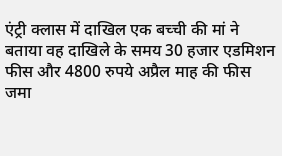एंट्री क्लास में दाखिल एक बच्ची की मां ने बताया वह दाखिले के समय 30 हजार एडमिशन फीस और 4800 रुपये अप्रैल माह की फीस जमा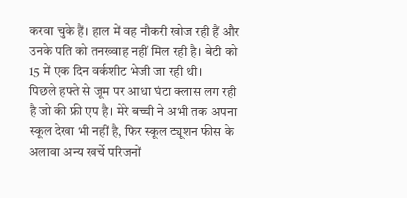करवा चुके हैं। हाल में वह नौकरी खोज रही हैं और उनके पति को तनख्वाह नहीं मिल रही है। बेटी को 15 में एक दिन वर्कशीट भेजी जा रही थी।
पिछले हफ्ते से जूम पर आधा घंटा क्लास लग रही है जो की फ्री एप है। मेरे बच्ची ने अभी तक अपना स्कूल देखा भी नहीं है, फिर स्कूल ट्यूशन फीस के अलावा अन्य खर्चे परिजनों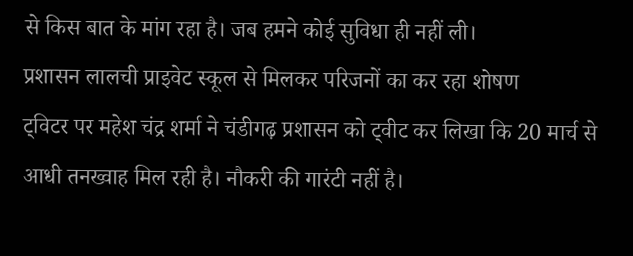से किस बात के मांग रहा है। जब हमने कोई सुविधा ही नहीं ली।
प्रशासन लालची प्राइवेट स्कूल से मिलकर परिजनों का कर रहा शोषण
ट्विटर पर महेश चंद्र शर्मा ने चंडीगढ़ प्रशासन को ट्वीट कर लिखा कि 20 मार्च से आधी तनख्वाह मिल रही है। नौकरी की गारंटी नहीं है।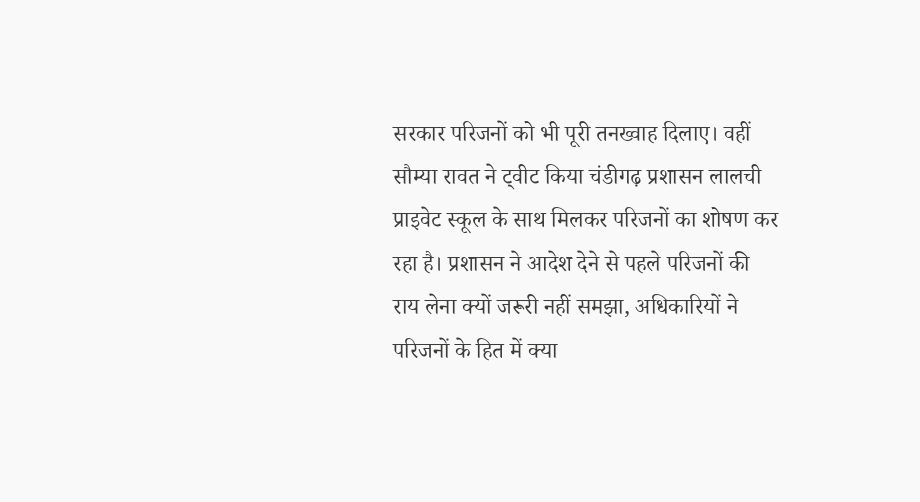सरकार परिजनों को भी पूरी तनख्वाह दिलाए। वहीं सौम्या रावत ने ट्वीट किया चंडीगढ़ प्रशासन लालची प्राइवेट स्कूल के साथ मिलकर परिजनों का शोषण कर रहा है। प्रशासन ने आदेश देने से पहले परिजनों की राय लेना क्यों जरूरी नहीं समझा, अधिकारियों ने परिजनों के हित में क्या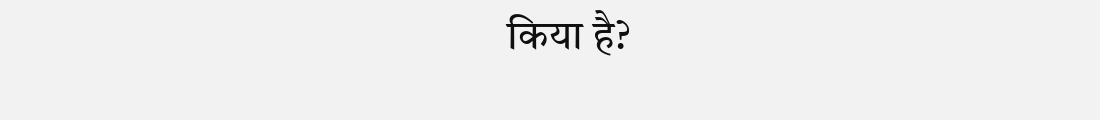किया है?